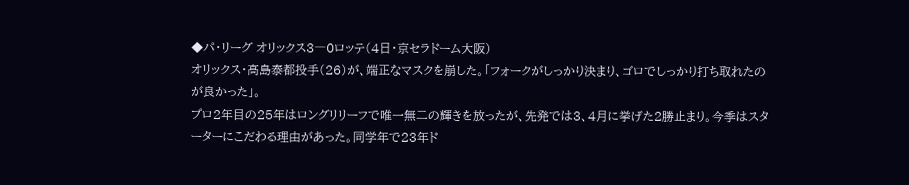◆パ・リーグ オリックス3―0ロッテ(4日・京セラドーム大阪)
オリックス・高島泰都投手(26)が、端正なマスクを崩した。「フォークがしっかり決まり、ゴロでしっかり打ち取れたのが良かった」。
プロ2年目の25年はロングリリーフで唯一無二の輝きを放ったが、先発では3、4月に挙げた2勝止まり。今季はスターターにこだわる理由があった。同学年で23年ド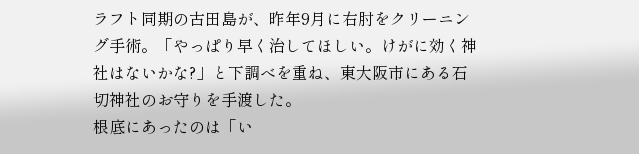ラフト同期の古田島が、昨年9月に右肘をクリーニング手術。「やっぱり早く治してほしい。けがに効く神社はないかな?」と下調べを重ね、東大阪市にある石切神社のお守りを手渡した。
根底にあったのは「い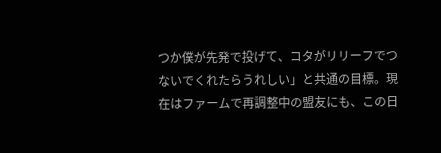つか僕が先発で投げて、コタがリリーフでつないでくれたらうれしい」と共通の目標。現在はファームで再調整中の盟友にも、この日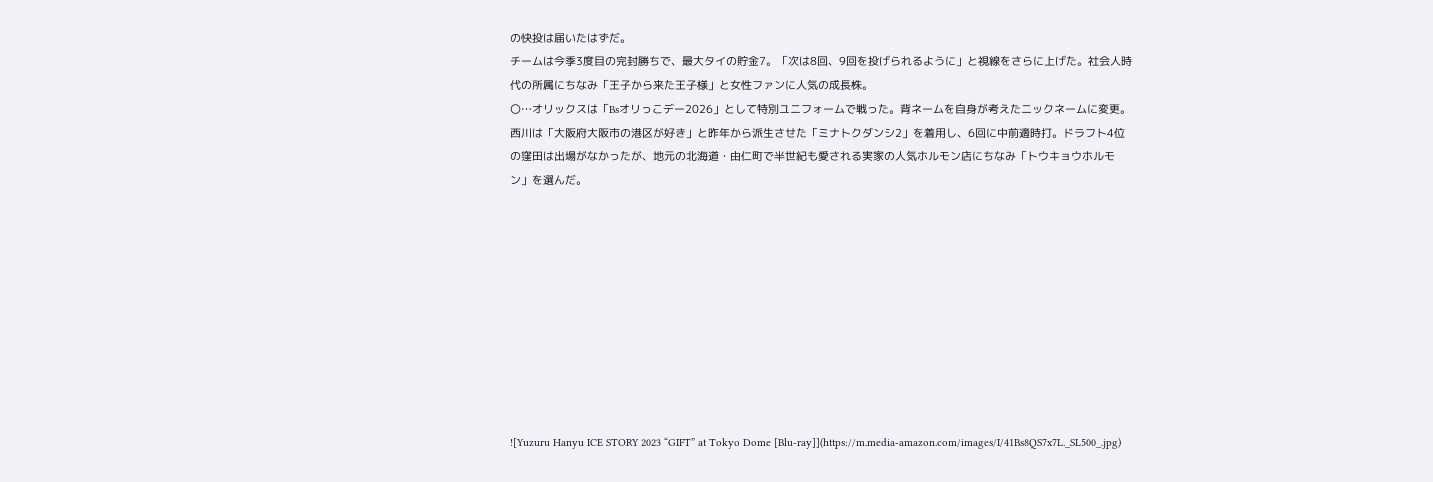の快投は届いたはずだ。
チームは今季3度目の完封勝ちで、最大タイの貯金7。「次は8回、9回を投げられるように」と視線をさらに上げた。社会人時代の所属にちなみ「王子から来た王子様」と女性ファンに人気の成長株。
〇…オリックスは「Bsオリっこデー2026」として特別ユニフォームで戦った。背ネームを自身が考えたニックネームに変更。西川は「大阪府大阪市の港区が好き」と昨年から派生させた「ミナトクダンシ2」を着用し、6回に中前適時打。ドラフト4位の窪田は出場がなかったが、地元の北海道・由仁町で半世紀も愛される実家の人気ホルモン店にちなみ「トウキョウホルモン」を選んだ。










![Yuzuru Hanyu ICE STORY 2023 “GIFT” at Tokyo Dome [Blu-ray]](https://m.media-amazon.com/images/I/41Bs8QS7x7L._SL500_.jpg)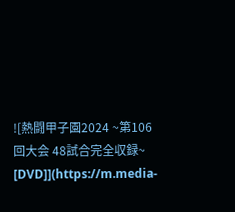![熱闘甲子園2024 ~第106回大会 48試合完全収録~ [DVD]](https://m.media-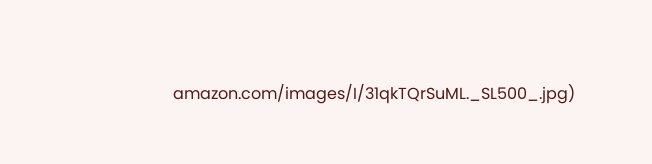amazon.com/images/I/31qkTQrSuML._SL500_.jpg)